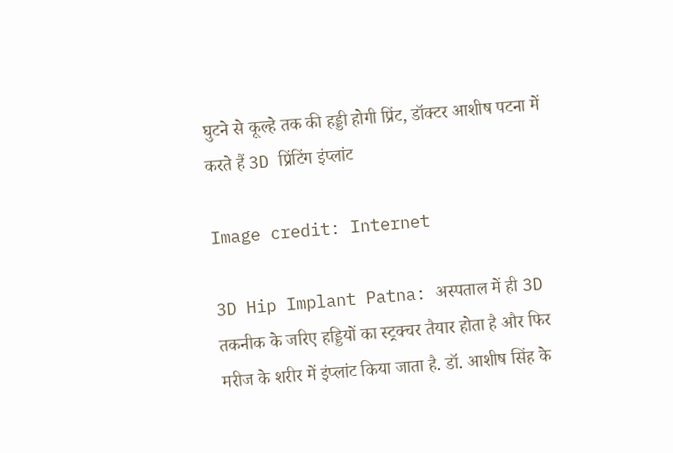घुटने से कूल्हे तक की हड्डी होगी प्रिंट, डॉक्टर आशीष पटना में करते हैं 3D प्रिंटिंग इंप्लांट

Image credit: Internet

3D Hip Implant Patna: अस्पताल में ही 3D तकनीक के जरिए हड्डियों का स्ट्रक्चर तैयार होता है और फिर मरीज के शरीर में इंप्लांट किया जाता है. डॉ. आशीष सिंह के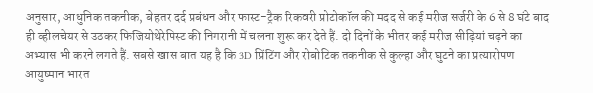अनुसार, आधुनिक तकनीक, बेहतर दर्द प्रबंधन और फास्ट-ट्रैक रिकवरी प्रोटोकॉल की मदद से कई मरीज सर्जरी के 6 से 8 घंटे बाद ही व्हीलचेयर से उठकर फिजियोथेरेपिस्ट की निगरानी में चलना शुरू कर देते हैं. दो दिनों के भीतर कई मरीज सीढ़ियां चढ़ने का अभ्यास भी करने लगते हैं. सबसे खास बात यह है कि 3D प्रिंटिंग और रोबोटिक तकनीक से कुल्हा और घुटने का प्रत्यारोपण आयुष्मान भारत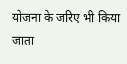योजना के जरिए भी किया जाता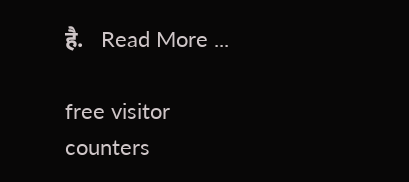है.   Read More ...

free visitor counters